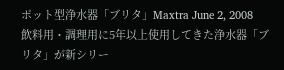ポット型浄水器「ブリタ」Maxtra June 2, 2008
飲料用・調理用に5年以上使用してきた浄水器「ブリタ」が新シリー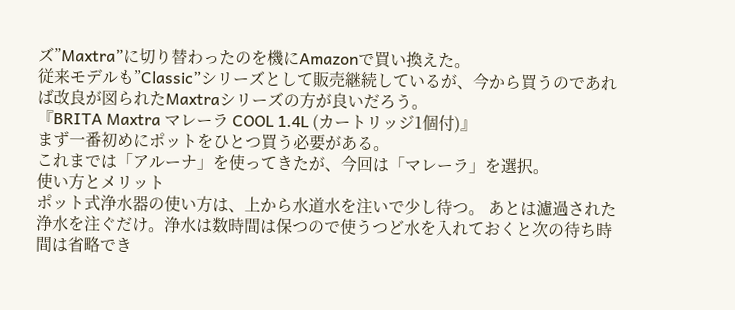ズ”Maxtra”に切り替わったのを機にAmazonで買い換えた。
従来モデルも”Classic”シリーズとして販売継続しているが、今から買うのであれば改良が図られたMaxtraシリーズの方が良いだろう。
『BRITA Maxtra マレーラ COOL 1.4L (カートリッジ1個付)』
まず一番初めにポットをひとつ買う必要がある。
これまでは「アルーナ」を使ってきたが、今回は「マレーラ」を選択。
使い方とメリット
ポット式浄水器の使い方は、上から水道水を注いで少し待つ。 あとは濾過された浄水を注ぐだけ。浄水は数時間は保つので使うつど水を入れておくと次の待ち時間は省略でき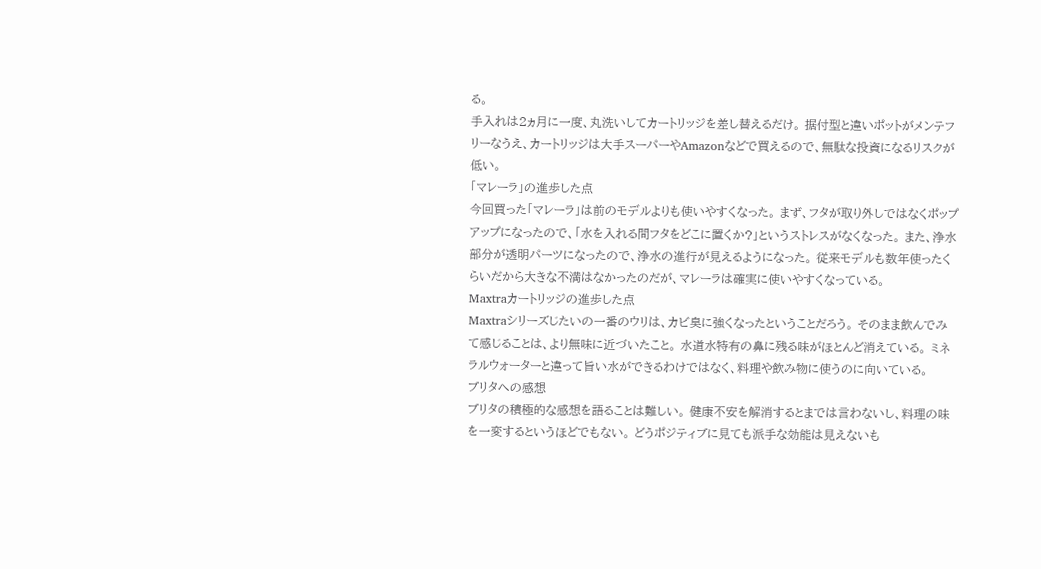る。
手入れは2ヵ月に一度、丸洗いしてカートリッジを差し替えるだけ。 据付型と違いポットがメンテフリーなうえ、カートリッジは大手スーパーやAmazonなどで買えるので、無駄な投資になるリスクが低い。
「マレーラ」の進歩した点
今回買った「マレーラ」は前のモデルよりも使いやすくなった。 まず、フタが取り外しではなくポップアップになったので、「水を入れる間フタをどこに置くか?」というストレスがなくなった。 また、浄水部分が透明パーツになったので、浄水の進行が見えるようになった。 従来モデルも数年使ったくらいだから大きな不満はなかったのだが、マレーラは確実に使いやすくなっている。
Maxtraカートリッジの進歩した点
Maxtraシリーズじたいの一番のウリは、カビ臭に強くなったということだろう。 そのまま飲んでみて感じることは、より無味に近づいたこと。 水道水特有の鼻に残る味がほとんど消えている。 ミネラルウォーターと違って旨い水ができるわけではなく、料理や飲み物に使うのに向いている。
ブリタへの感想
ブリタの積極的な感想を語ることは難しい。 健康不安を解消するとまでは言わないし、料理の味を一変するというほどでもない。 どうポジティブに見ても派手な効能は見えないも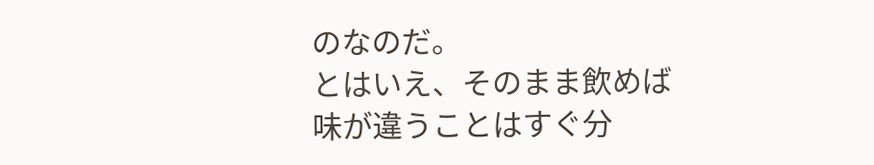のなのだ。
とはいえ、そのまま飲めば味が違うことはすぐ分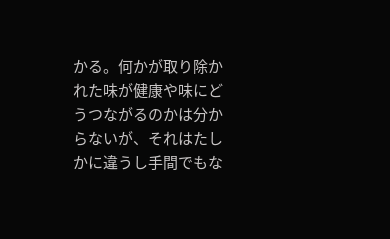かる。何かが取り除かれた味が健康や味にどうつながるのかは分からないが、それはたしかに違うし手間でもな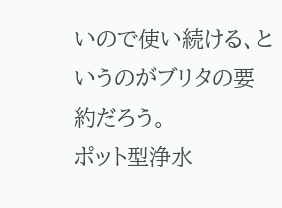いので使い続ける、というのがブリタの要約だろう。
ポット型浄水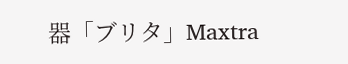器「ブリタ」Maxtra